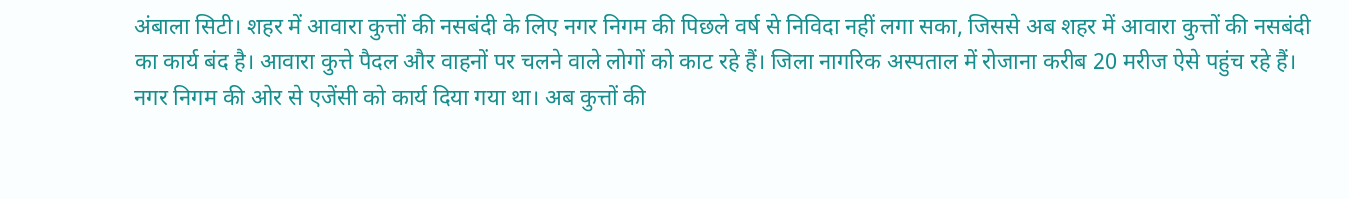अंबाला सिटी। शहर में आवारा कुत्तों की नसबंदी के लिए नगर निगम की पिछले वर्ष से निविदा नहीं लगा सका, जिससे अब शहर में आवारा कुत्तों की नसबंदी का कार्य बंद है। आवारा कुत्ते पैदल और वाहनों पर चलने वाले लोगों को काट रहे हैं। जिला नागरिक अस्पताल में रोजाना करीब 20 मरीज ऐसे पहुंच रहे हैं। नगर निगम की ओर से एजेंसी को कार्य दिया गया था। अब कुत्तों की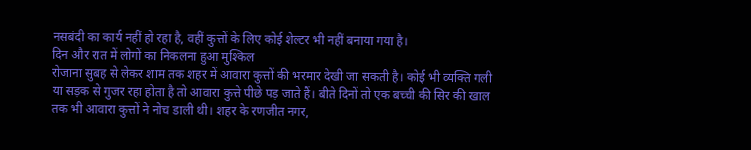नसबंदी का कार्य नहीं हो रहा है, वहीं कुत्तों के लिए कोई शेल्टर भी नहीं बनाया गया है।
दिन और रात में लोगों का निकलना हुआ मुश्किल
रोजाना सुबह से लेकर शाम तक शहर में आवारा कुत्तों की भरमार देखी जा सकती है। कोई भी व्यक्ति गली या सड़क से गुजर रहा होता है तो आवारा कुत्ते पीछे पड़ जाते हैं। बीते दिनों तो एक बच्ची की सिर की खाल तक भी आवारा कुत्तों ने नोच डाली थी। शहर के रणजीत नगर,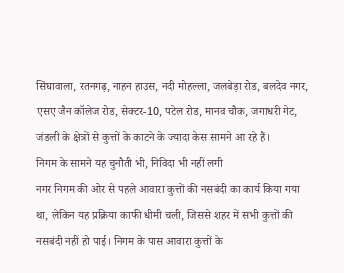सिंघावाला, रतनगढ़, नाहन हाउस, नदी मोहल्ला, जलबेड़ा रोड, बलदेव नगर, एसए जैन कॉलेज रोड, सेक्टर-10, पटेल रोड, मानव चौक, जगाधरी गेट, जंडली के क्षेत्रों से कुत्तों के काटने के ज्यादा केस सामने आ रहे हैं।
निगम के सामने यह चुनौती भी, निविदा भी नहीं लगी
नगर निगम की ओर से पहले आवारा कुत्तों की नसबंदी का कार्य किया गया था, लेकिन यह प्रक्रिया काफी धीमी चली, जिससे शहर में सभी कुत्तों की नसबंदी नहीं हो पाई। निगम के पास आवारा कुत्तों के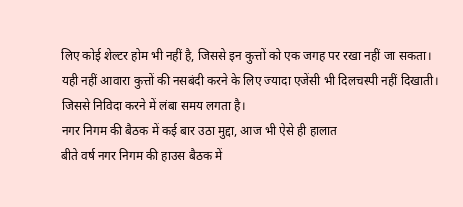लिए कोई शेल्टर होम भी नहीं है, जिससे इन कुत्तों को एक जगह पर रखा नहीं जा सकता। यही नहीं आवारा कुत्तों की नसबंदी करने के लिए ज्यादा एजेंसी भी दिलचस्पी नहीं दिखाती। जिससे निविदा करने में लंबा समय लगता है।
नगर निगम की बैठक में कई बार उठा मुद्दा, आज भी ऐसे ही हालात
बीते वर्ष नगर निगम की हाउस बैठक में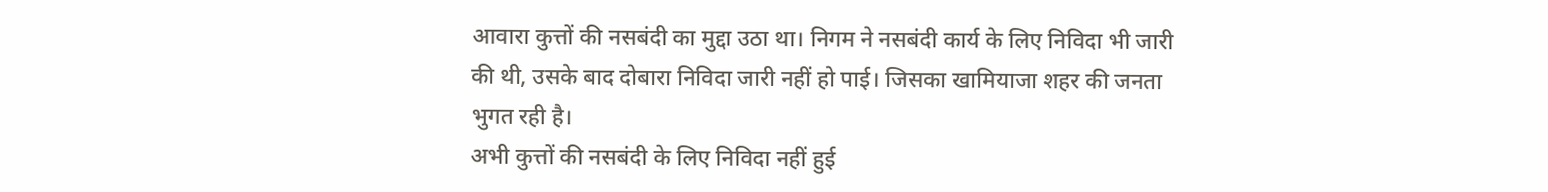आवारा कुत्तों की नसबंदी का मुद्दा उठा था। निगम ने नसबंदी कार्य के लिए निविदा भी जारी की थी, उसके बाद दोबारा निविदा जारी नहीं हो पाई। जिसका खामियाजा शहर की जनता भुगत रही है।
अभी कुत्तों की नसबंदी के लिए निविदा नहीं हुई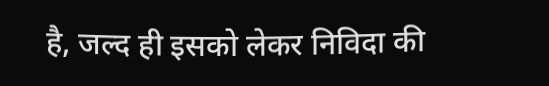है, जल्द ही इसको लेकर निविदा की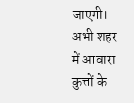जाएगी। अभी शहर में आवारा कुत्तों के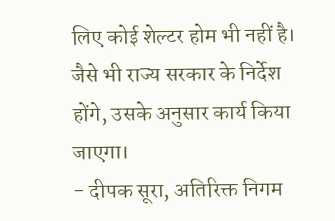लिए कोई शेल्टर होम भी नहीं है। जैसे भी राज्य सरकार के निर्देश होंगे, उसके अनुसार कार्य किया जाएगा।
- दीपक सूरा, अतिरिक्त निगम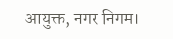आयुक्त, नगर निगम।